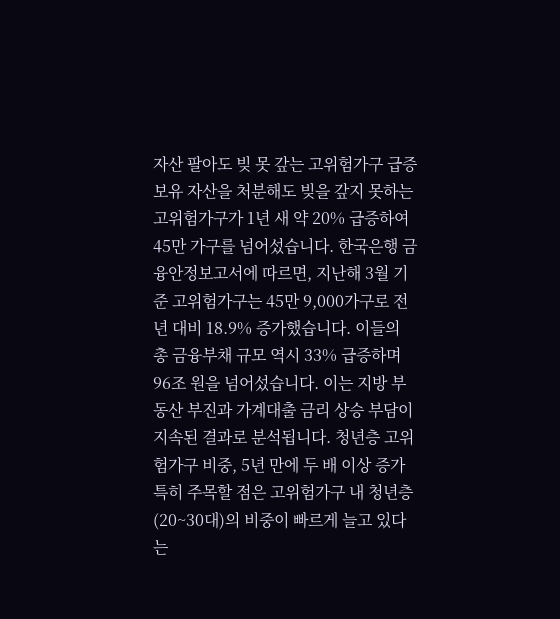자산 팔아도 빚 못 갚는 고위험가구 급증보유 자산을 처분해도 빚을 갚지 못하는 고위험가구가 1년 새 약 20% 급증하여 45만 가구를 넘어섰습니다. 한국은행 금융안정보고서에 따르면, 지난해 3월 기준 고위험가구는 45만 9,000가구로 전년 대비 18.9% 증가했습니다. 이들의 총 금융부채 규모 역시 33% 급증하며 96조 원을 넘어섰습니다. 이는 지방 부동산 부진과 가계대출 금리 상승 부담이 지속된 결과로 분석됩니다. 청년층 고위험가구 비중, 5년 만에 두 배 이상 증가특히 주목할 점은 고위험가구 내 청년층(20~30대)의 비중이 빠르게 늘고 있다는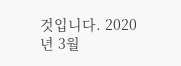것입니다. 2020년 3월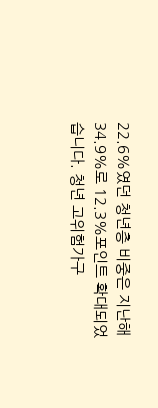22.6%였던 청년층 비중은 지난해 34.9%로 12.3%포인트 확대되었습니다. 청년 고위험가구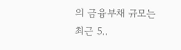의 금융부채 규모는 최근 5..